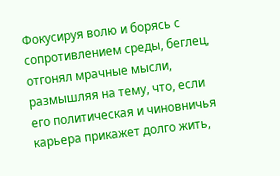Фокусируя волю и борясь с сопротивлением среды, беглец, отгонял мрачные мысли, размышляя на тему, что, если его политическая и чиновничья карьера прикажет долго жить,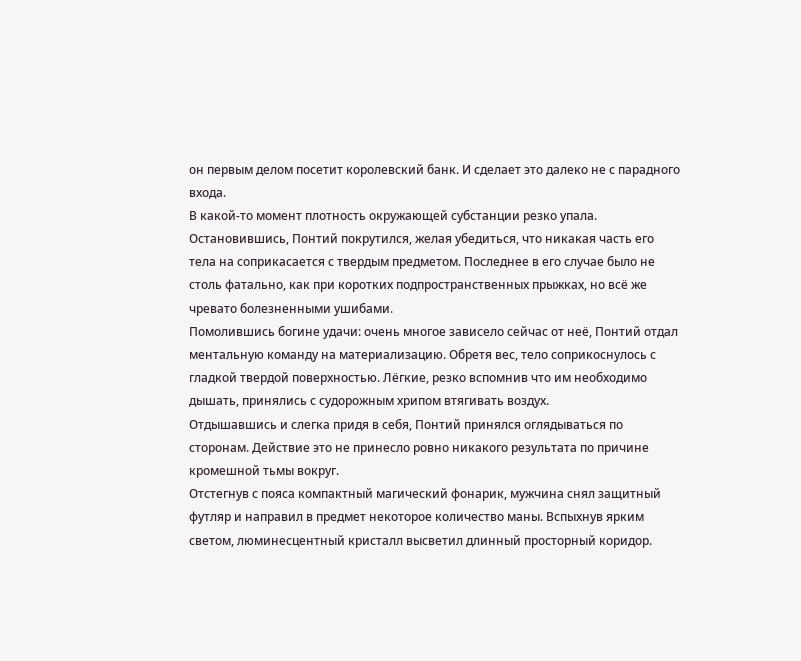он первым делом посетит королевский банк. И сделает это далеко не с парадного входа.
В какой-то момент плотность окружающей субстанции резко упала. Остановившись, Понтий покрутился, желая убедиться, что никакая часть его тела на соприкасается с твердым предметом. Последнее в его случае было не столь фатально, как при коротких подпространственных прыжках, но всё же чревато болезненными ушибами.
Помолившись богине удачи: очень многое зависело сейчас от неё, Понтий отдал ментальную команду на материализацию. Обретя вес, тело соприкоснулось с гладкой твердой поверхностью. Лёгкие, резко вспомнив что им необходимо дышать, принялись с судорожным хрипом втягивать воздух.
Отдышавшись и слегка придя в себя, Понтий принялся оглядываться по сторонам. Действие это не принесло ровно никакого результата по причине кромешной тьмы вокруг.
Отстегнув с пояса компактный магический фонарик, мужчина снял защитный футляр и направил в предмет некоторое количество маны. Вспыхнув ярким светом, люминесцентный кристалл высветил длинный просторный коридор.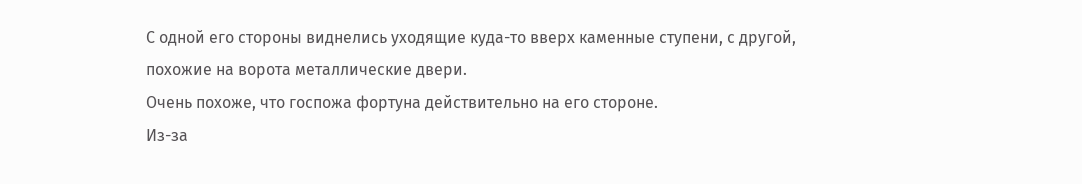С одной его стороны виднелись уходящие куда-то вверх каменные ступени, с другой, похожие на ворота металлические двери.
Очень похоже, что госпожа фортуна действительно на его стороне.
Из-за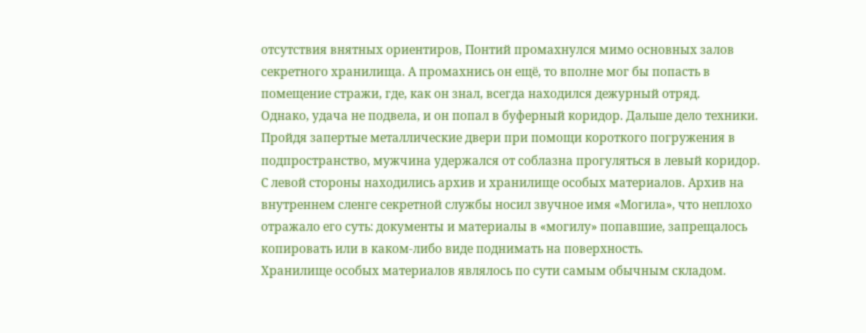отсутствия внятных ориентиров, Понтий промахнулся мимо основных залов секретного хранилища. А промахнись он ещё, то вполне мог бы попасть в помещение стражи, где, как он знал, всегда находился дежурный отряд.
Однако, удача не подвела, и он попал в буферный коридор. Дальше дело техники.
Пройдя запертые металлические двери при помощи короткого погружения в подпространство, мужчина удержался от соблазна прогуляться в левый коридор.
С левой стороны находились архив и хранилище особых материалов. Архив на внутреннем сленге секретной службы носил звучное имя «Могила», что неплохо отражало его суть: документы и материалы в «могилу» попавшие, запрещалось копировать или в каком-либо виде поднимать на поверхность.
Хранилище особых материалов являлось по сути самым обычным складом.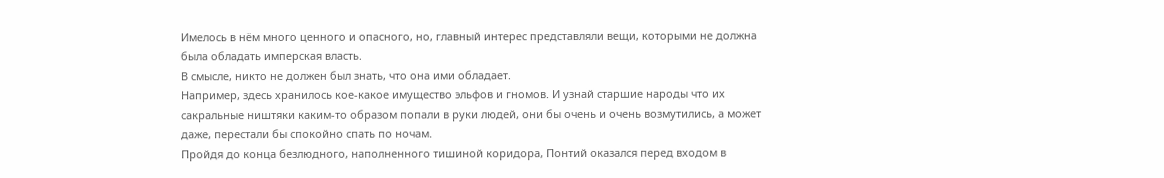Имелось в нём много ценного и опасного, но, главный интерес представляли вещи, которыми не должна была обладать имперская власть.
В смысле, никто не должен был знать, что она ими обладает.
Например, здесь хранилось кое-какое имущество эльфов и гномов. И узнай старшие народы что их сакральные ништяки каким-то образом попали в руки людей, они бы очень и очень возмутились, а может даже, перестали бы спокойно спать по ночам.
Пройдя до конца безлюдного, наполненного тишиной коридора, Понтий оказался перед входом в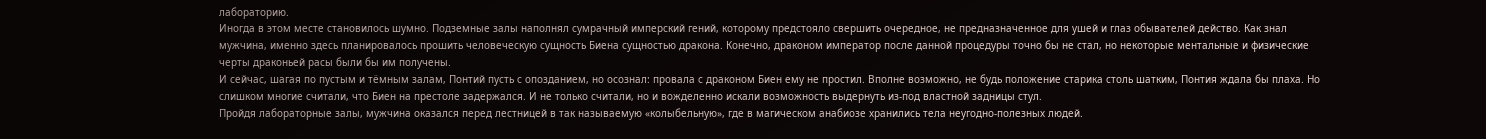лабораторию.
Иногда в этом месте становилось шумно. Подземные залы наполнял сумрачный имперский гений, которому предстояло свершить очередное, не предназначенное для ушей и глаз обывателей действо. Как знал мужчина, именно здесь планировалось прошить человеческую сущность Биена сущностью дракона. Конечно, драконом император после данной процедуры точно бы не стал, но некоторые ментальные и физические черты драконьей расы были бы им получены.
И сейчас, шагая по пустым и тёмным залам, Понтий пусть с опозданием, но осознал: провала с драконом Биен ему не простил. Вполне возможно, не будь положение старика столь шатким, Понтия ждала бы плаха. Но слишком многие считали, что Биен на престоле задержался. И не только считали, но и вожделенно искали возможность выдернуть из-под властной задницы стул.
Пройдя лабораторные залы, мужчина оказался перед лестницей в так называемую «колыбельную», где в магическом анабиозе хранились тела неугодно-полезных людей.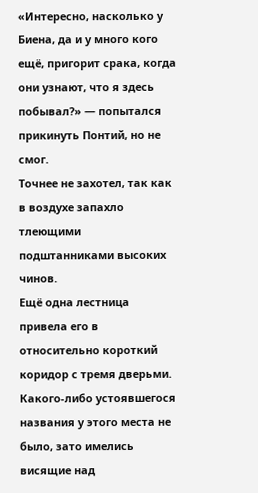«Интересно, насколько у Биена, да и у много кого ещё, пригорит срака, когда они узнают, что я здесь побывал?» — попытался прикинуть Понтий, но не смог.
Точнее не захотел, так как в воздухе запахло тлеющими подштанниками высоких чинов.
Ещё одна лестница привела его в относительно короткий коридор с тремя дверьми. Какого-либо устоявшегося названия у этого места не было, зато имелись висящие над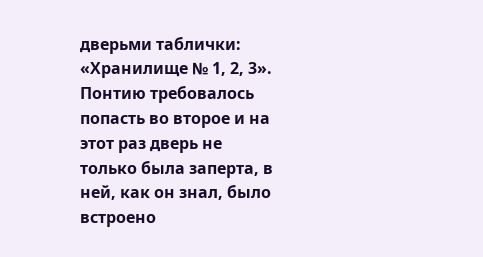дверьми таблички: «Хранилище № 1, 2, 3».
Понтию требовалось попасть во второе и на этот раз дверь не только была заперта, в ней, как он знал, было встроено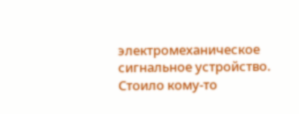электромеханическое сигнальное устройство. Стоило кому-то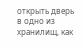открыть дверь в одно из хранилищ, как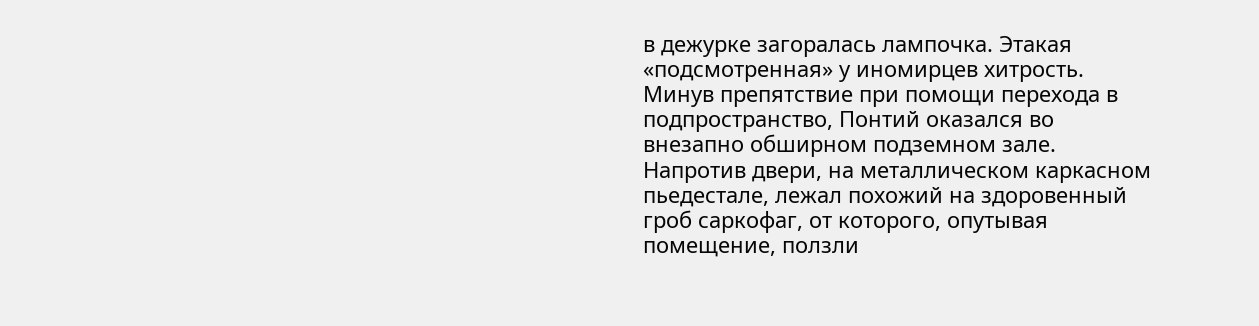в дежурке загоралась лампочка. Этакая «подсмотренная» у иномирцев хитрость.
Минув препятствие при помощи перехода в подпространство, Понтий оказался во внезапно обширном подземном зале. Напротив двери, на металлическом каркасном пьедестале, лежал похожий на здоровенный гроб саркофаг, от которого, опутывая помещение, ползли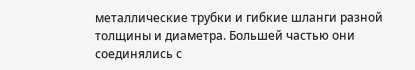металлические трубки и гибкие шланги разной толщины и диаметра. Большей частью они соединялись с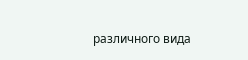различного вида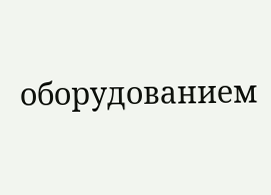оборудованием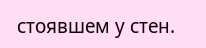стоявшем у стен.